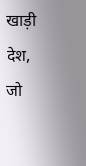खाड़ी देश, जो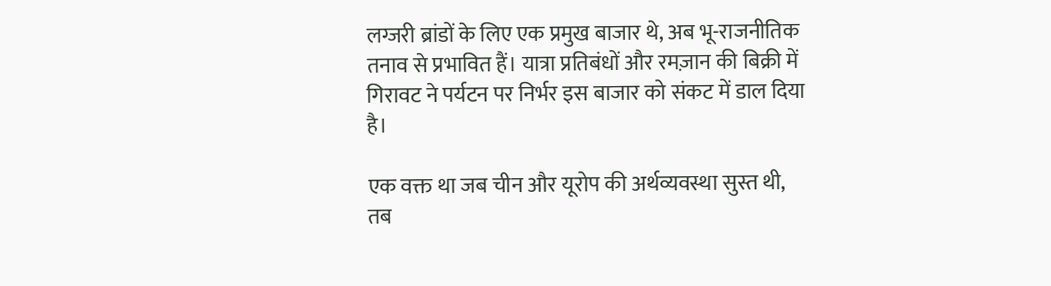लग्जरी ब्रांडों के लिए एक प्रमुख बाजार थे, अब भू-राजनीतिक तनाव से प्रभावित हैं। यात्रा प्रतिबंधों और रमज़ान की बिक्री में गिरावट ने पर्यटन पर निर्भर इस बाजार को संकट में डाल दिया है।

एक वक्त था जब चीन और यूरोप की अर्थव्यवस्था सुस्त थी, तब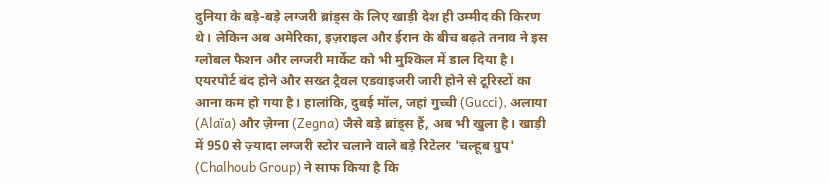दुनिया के बड़े-बड़े लग्जरी ब्रांड्स के लिए खाड़ी देश ही उम्मीद की किरण थे। लेकिन अब अमेरिका, इज़राइल और ईरान के बीच बढ़ते तनाव ने इस ग्लोबल फैशन और लग्जरी मार्केट को भी मुश्किल में डाल दिया है। एयरपोर्ट बंद होने और सख्त ट्रैवल एडवाइजरी जारी होने से टूरिस्टों का आना कम हो गया है। हालांकि, दुबई मॉल, जहां गुच्ची (Gucci), अलाया (Alaïa) और ज़ेग्ना (Zegna) जैसे बड़े ब्रांड्स हैं, अब भी खुला है। खाड़ी में 950 से ज़्यादा लग्जरी स्टोर चलाने वाले बड़े रिटेलर 'चल्हूब ग्रुप' (Chalhoub Group) ने साफ किया है कि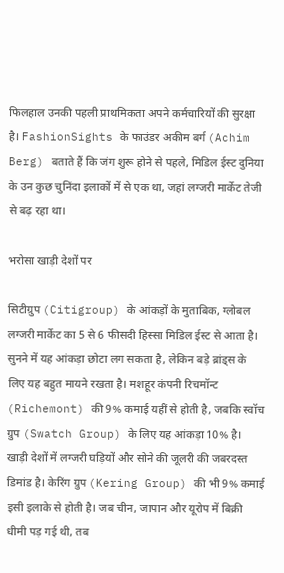फिलहाल उनकी पहली प्राथमिकता अपने कर्मचारियों की सुरक्षा है। FashionSights के फाउंडर अकीम बर्ग (Achim Berg) बताते हैं कि जंग शुरू होने से पहले, मिडिल ईस्ट दुनिया के उन कुछ चुनिंदा इलाकों में से एक था, जहां लग्जरी मार्केट तेजी से बढ़ रहा था।

भरोसा खाड़ी देशों पर

सिटीग्रुप (Citigroup) के आंकड़ों के मुताबिक, ग्लोबल लग्जरी मार्केट का 5 से 6 फीसदी हिस्सा मिडिल ईस्ट से आता है। सुनने में यह आंकड़ा छोटा लग सकता है, लेकिन बड़े ब्रांड्स के लिए यह बहुत मायने रखता है। मशहूर कंपनी रिचमॉन्ट (Richemont) की 9% कमाई यहीं से होती है, जबकि स्वॉच ग्रुप (Swatch Group) के लिए यह आंकड़ा 10% है। खाड़ी देशों में लग्जरी घड़ियों और सोने की जूलरी की जबरदस्त डिमांड है। केरिंग ग्रुप (Kering Group) की भी 9% कमाई इसी इलाके से होती है। जब चीन, जापान और यूरोप में बिक्री धीमी पड़ गई थी, तब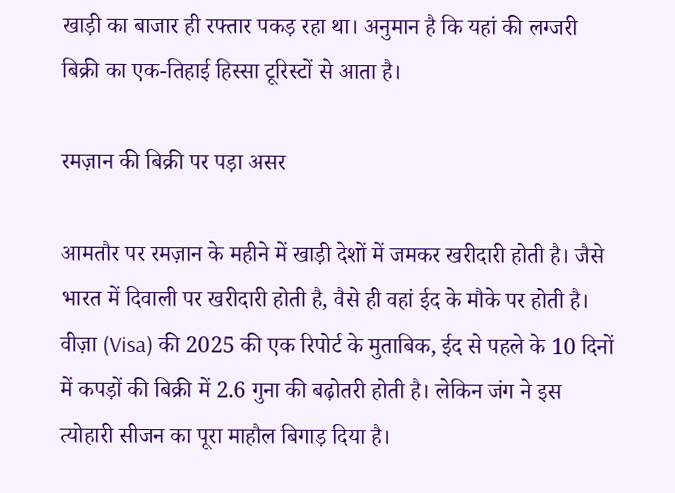खाड़ी का बाजार ही रफ्तार पकड़ रहा था। अनुमान है कि यहां की लग्जरी बिक्री का एक-तिहाई हिस्सा टूरिस्टों से आता है।

रमज़ान की बिक्री पर पड़ा असर

आमतौर पर रमज़ान के महीने में खाड़ी देशों में जमकर खरीदारी होती है। जैसे भारत में दिवाली पर खरीदारी होती है, वैसे ही वहां ईद के मौके पर होती है। वीज़ा (Visa) की 2025 की एक रिपोर्ट के मुताबिक, ईद से पहले के 10 दिनों में कपड़ों की बिक्री में 2.6 गुना की बढ़ोतरी होती है। लेकिन जंग ने इस त्योहारी सीजन का पूरा माहौल बिगाड़ दिया है।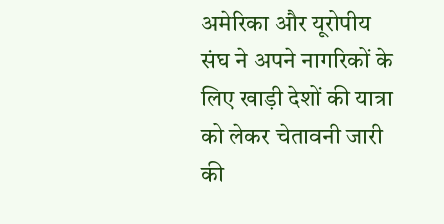अमेरिका और यूरोपीय संघ ने अपने नागरिकों के लिए खाड़ी देशों की यात्रा को लेकर चेतावनी जारी की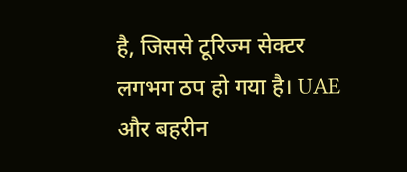है, जिससे टूरिज्म सेक्टर लगभग ठप हो गया है। UAE और बहरीन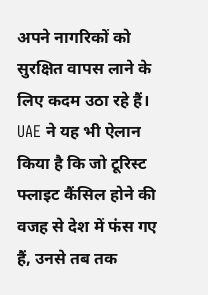अपने नागरिकों को सुरक्षित वापस लाने के लिए कदम उठा रहे हैं। UAE ने यह भी ऐलान किया है कि जो टूरिस्ट फ्लाइट कैंसिल होने की वजह से देश में फंस गए हैं, उनसे तब तक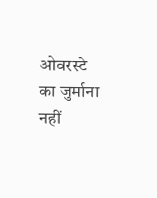ओवरस्टे का जुर्माना नहीं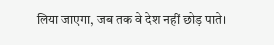लिया जाएगा, जब तक वे देश नहीं छोड़ पाते।